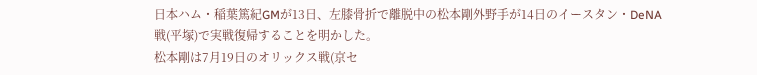日本ハム・稲葉篤紀GMが13日、左膝骨折で離脱中の松本剛外野手が14日のイースタン・DeNA戦(平塚)で実戦復帰することを明かした。
松本剛は7月19日のオリックス戦(京セ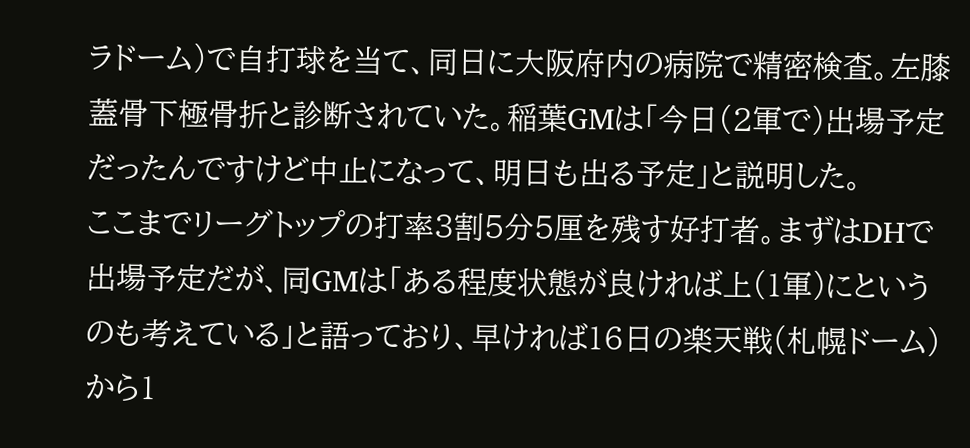ラドーム)で自打球を当て、同日に大阪府内の病院で精密検査。左膝蓋骨下極骨折と診断されていた。稲葉GMは「今日(2軍で)出場予定だったんですけど中止になって、明日も出る予定」と説明した。
ここまでリーグトップの打率3割5分5厘を残す好打者。まずはDHで出場予定だが、同GMは「ある程度状態が良ければ上(1軍)にというのも考えている」と語っており、早ければ16日の楽天戦(札幌ドーム)から1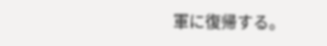軍に復帰する。